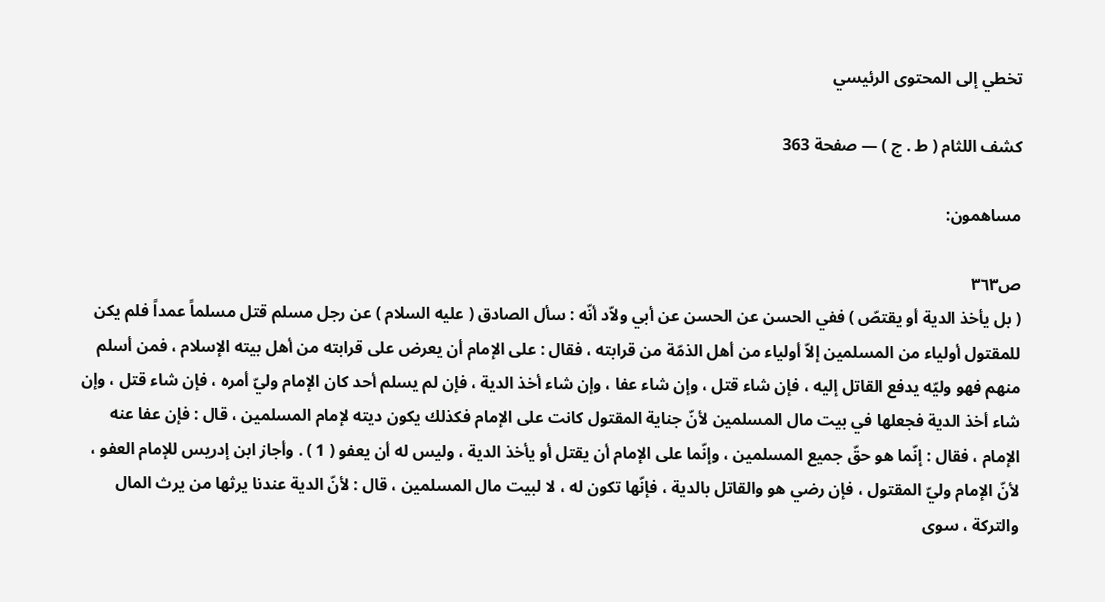تخطي إلى المحتوى الرئيسي

كشف اللثام ( ط . ج ) — صفحة 363

مساهمون:

ص٣٦٣
( بل يأخذ الدية أو يقتصّ ) ففي الحسن عن الحسن عن أبي ولاّد أنّه : سأل الصادق ( عليه السلام ) عن رجل مسلم قتل مسلماً عمداً فلم يكن للمقتول أولياء من المسلمين إلاّ أولياء من أهل الذمّة من قرابته ، فقال : على الإمام أن يعرض على قرابته من أهل بيته الإسلام ، فمن أسلم منهم فهو وليّه يدفع القاتل إليه ، فإن شاء قتل ، وإن شاء عفا ، وإن شاء أخذ الدية ، فإن لم يسلم أحد كان الإمام وليّ أمره ، فإن شاء قتل ، وإن شاء أخذ الدية فجعلها في بيت مال المسلمين لأنّ جناية المقتول كانت على الإمام فكذلك يكون ديته لإمام المسلمين ، قال : فإن عفا عنه الإمام ، فقال : إنّما هو حقّ جميع المسلمين ، وإنّما على الإمام أن يقتل أو يأخذ الدية ، وليس له أن يعفو ( 1 ) . وأجاز ابن إدريس للإمام العفو ، لأنّ الإمام وليّ المقتول ، فإن رضي هو والقاتل بالدية ، فإنّها تكون له ، لا لبيت مال المسلمين ، قال : لأنّ الدية عندنا يرثها من يرث المال والتركة ، سوى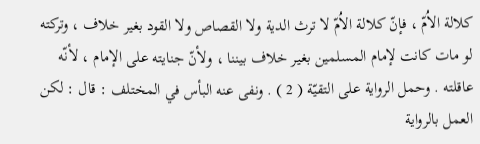كلالة الاُمّ ، فإنّ كلالة الاُمّ لا ترث الدية ولا القصاص ولا القود بغير خلاف ، وتركته لو مات كانت لإمام المسلمين بغير خلاف بيننا ، ولأنّ جنايته على الإمام ، لأنّه عاقلته . وحمل الرواية على التقيّة ( 2 ) . ونفى عنه البأس في المختلف : قال : لكن العمل بالرواية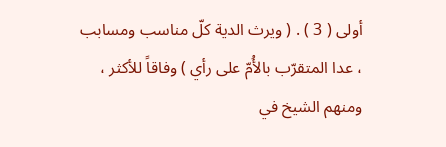أولى ( 3 ) . ( ويرث الدية كلّ مناسب ومسابب ، عدا المتقرّب بالأُمّ على رأي ) وفاقاً للأكثر ، ومنهم الشيخ في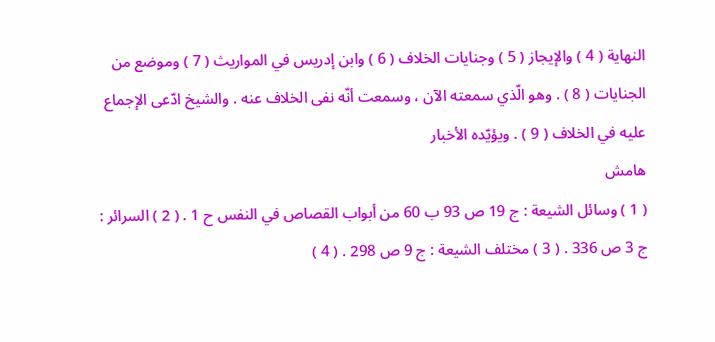النهاية ( 4 ) والإيجاز ( 5 ) وجنايات الخلاف ( 6 ) وابن إدريس في المواريث ( 7 ) وموضع من الجنايات ( 8 ) . وهو الّذي سمعته الآن ، وسمعت أنّه نفى الخلاف عنه . والشيخ ادّعى الإجماع عليه في الخلاف ( 9 ) . ويؤيّده الأخبار
هامش
( 1 ) وسائل الشيعة : ج 19 ص 93 ب 60 من أبواب القصاص في النفس ح 1 . ( 2 ) السرائر : ج 3 ص 336 . ( 3 ) مختلف الشيعة : ج 9 ص 298 . ( 4 )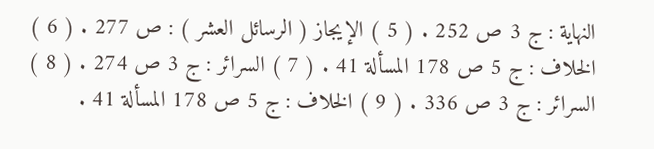النهاية : ج 3 ص 252 . ( 5 ) الإيجاز ( الرسائل العشر ) : ص 277 . ( 6 ) الخلاف : ج 5 ص 178 المسألة 41 . ( 7 ) السرائر : ج 3 ص 274 . ( 8 ) السرائر : ج 3 ص 336 . ( 9 ) الخلاف : ج 5 ص 178 المسألة 41 .